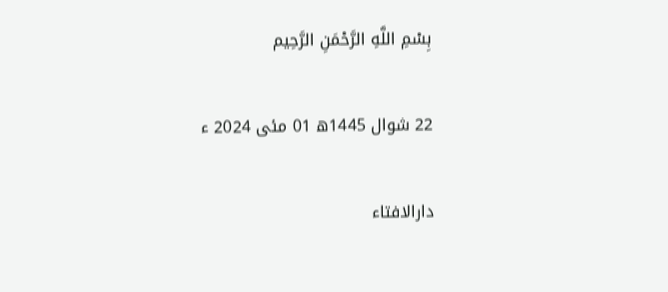بِسْمِ اللَّهِ الرَّحْمَنِ الرَّحِيم

22 شوال 1445ھ 01 مئی 2024 ء

دارالافتاء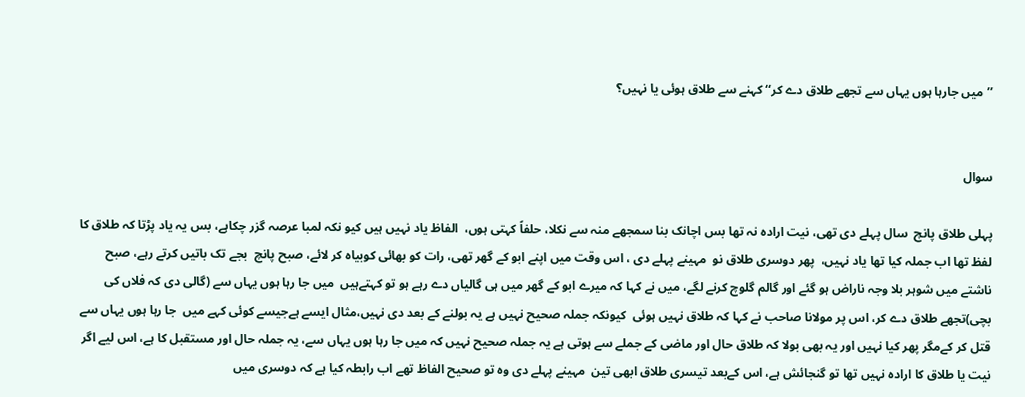’’میں جارہا ہوں یہاں سے تجھے طلاق دے کر‘‘ کہنے سے طلاق ہوئی یا نہیں؟


سوال

پہلی طلاق پانچ  سال پہلے دی تھی، نیت ارادہ نہ تھا بس اچانک بنا سمجھے منہ سے نکلا، حلفاً کہتی ہوں،  الفاظ یاد نہیں ہیں کیو نکہ لمبا عرصہ گزر چکاہے، بس یہ یاد پڑتا کہ طلاق کا لفظ تھا اب جملہ کیا تھا یاد نہیں،  پھر دوسری طلاق نو  مہینے پہلے دی ، اس وقت میں اپنے ابو کے گھر تھی، رات کو بھائی کوبیاہ کر لائے، صبح پانچ  بجے تک باتیں کرتے رہے، صبح ناشتے میں شوہر بلا وجہ ناراض ہو گئے اور گالم گلوچ کرنے لگے، میں نے کہا کہ میرے ابو کے گھر میں ہی گالیاں دے رہے ہو تو کہتےہیں  میں جا رہا ہوں یہاں سے (گالی دی کہ فلاں کی بچی)تجھے طلاق دے کر، اس پر مولانا صاحب نے کہا کہ طلاق نہیں ہوئی  کیونکہ جملہ صحیح نہیں ہے یہ بولنے کے بعد دی نہیں،مثال ایسے ہےجیسے کوئی کہے میں  جا رہا ہوں یہاں سے قتل کر کےمگر پھر کیا نہیں اور یہ بھی بولا کہ طلاق حال اور ماضی کے جملے سے ہوتی ہے یہ جملہ صحیح نہیں کہ میں جا رہا ہوں یہاں سے، یہ جملہ حال اور مستقبل کا ہے، اس لیے اگر نیت یا طلاق کا ارادہ نہیں تھا تو گنجائش ہے، اس کےبعد تیسری طلاق ابھی تین  مہینے پہلے دی وہ تو صحیح الفاظ تھے اب رابطہ کیا ہے کہ دوسری میں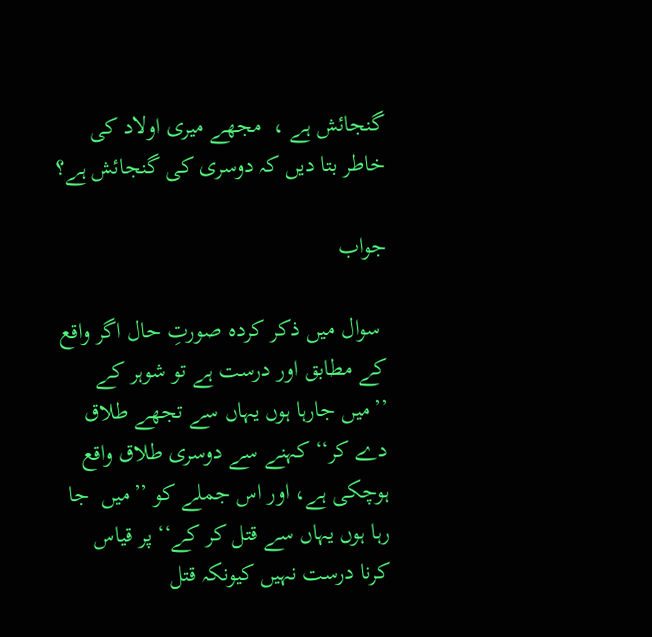گنجائش ہے ،  مجھے میری اولاد کی خاطر بتا دیں کہ دوسری کی گنجائش ہے؟

جواب

 سوال میں ذکر کردہ صورتِ حال اگر واقع کے مطابق اور درست ہے تو شوہر کے ’’میں جارہا ہوں یہاں سے تجھے طلاق دے کر‘‘ کہنے سے دوسری طلاق واقع ہوچکی ہے، اور اس جملے کو ’’میں  جا رہا ہوں یہاں سے قتل کر کے‘‘ پر قیاس کرنا درست نہیں کیونکہ قتل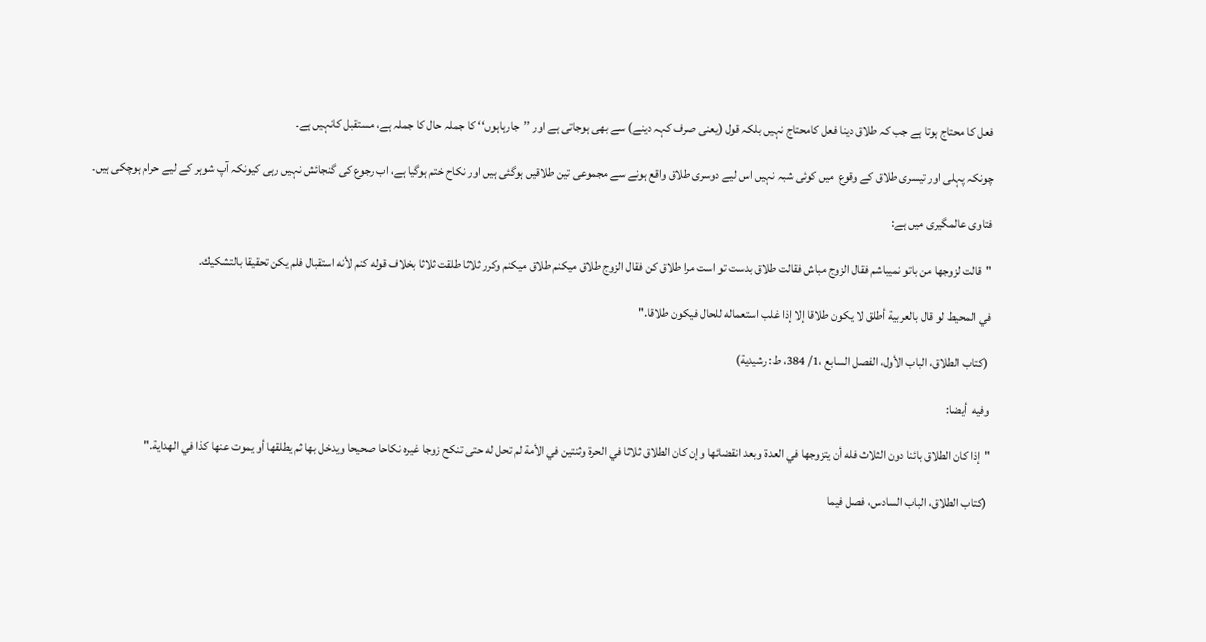فعل کا محتاج ہوتا ہے جب کہ طلاق دینا فعل کامحتاج نہیں بلکہ قول (یعنی صرف کہہ دینے) سے بھی ہوجاتی ہے اور ’’جارہاہوں‘‘ کا جملہ حال کا جملہ ہے، مستقبل کانہیں ہے۔

چونکہ پہلی اور تیسری طلاق کے وقوع  میں کوئی شبہ نہیں اس لیے دوسری طلاق واقع ہونے سے مجموعی تین طلاقیں ہوگئی ہیں اور نکاح ختم ہوگیا ہے، اب رجوع کی گنجائش نہیں رہی کیونکہ آپ شوہر کے لیے حرام ہوچکی ہیں۔

فتاوی عالمگیری میں ہے:

"قالت لزوجها من باتو نميباشم فقال الزوج مباش فقالت طلاق بدست تو است مرا طلاق كن فقال الزوج طلاق ميكنم طلاق ميكنم وكرر ثلاثا طلقت ثلاثا بخلاف قوله ‌كنم لأنه استقبال فلم يكن تحقيقا بالتشكيك.

في المحيط لو قال بالعربية ‌أطلق لا يكون طلاقا إلا إذا غلب استعماله للحال فيكون طلاقا."

 (كتاب الطلاق، الباب الأول، الفصل السابع ،1/ 384، ط: رشيدية)

وفيه  أيضا:

"إذا كان الطلاق بائنا دون الثلاث فله أن يتزوجها في العدة وبعد انقضائها وإن كان الطلاق ثلاثا في الحرة وثنتين في الأمة لم تحل له حتى تنكح زوجا غيره نكاحا صحيحا ويدخل بها ثم يطلقها أو يموت عنها كذا في الهداية."

 (كتاب الطلاق، الباب السادس، ‌‌فصل فيما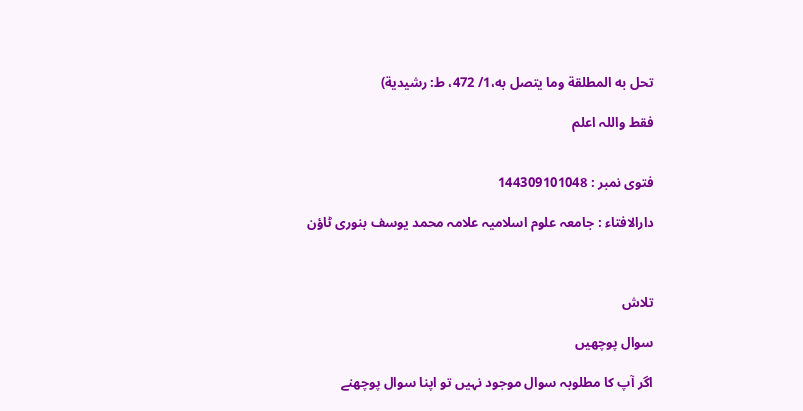تحل به المطلقة وما يتصل به،1/ 472، ط: رشيدية)

فقط واللہ اعلم


فتوی نمبر : 144309101048

دارالافتاء : جامعہ علوم اسلامیہ علامہ محمد یوسف بنوری ٹاؤن



تلاش

سوال پوچھیں

اگر آپ کا مطلوبہ سوال موجود نہیں تو اپنا سوال پوچھنے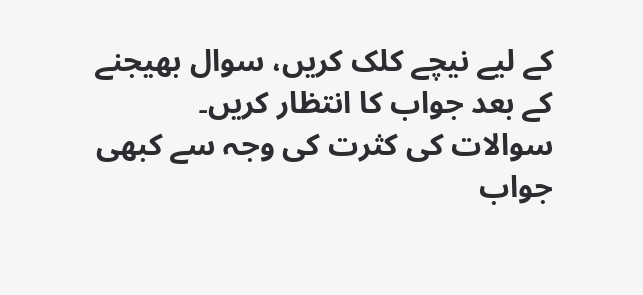کے لیے نیچے کلک کریں، سوال بھیجنے کے بعد جواب کا انتظار کریں۔ سوالات کی کثرت کی وجہ سے کبھی جواب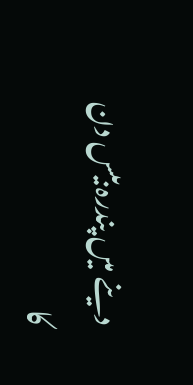دینے میں پندرہ بیس دن کا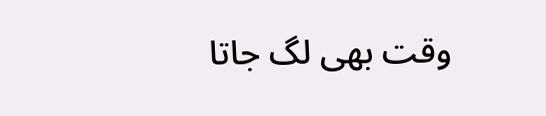وقت بھی لگ جاتا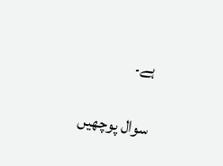ہے۔

سوال پوچھیں